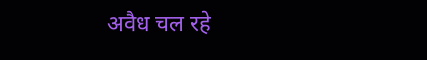अवैध चल रहे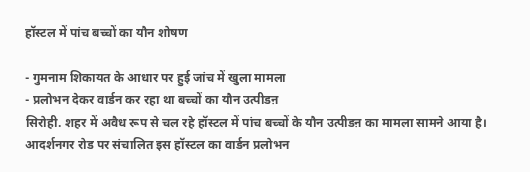हॉस्टल में पांच बच्चों का यौन शोषण

- गुमनाम शिकायत के आधार पर हुई जांच में खुला मामला
- प्रलोभन देकर वार्डन कर रहा था बच्चों का यौन उत्पीडऩ
सिरोही. शहर में अवैध रूप से चल रहे हॉस्टल में पांच बच्चों के यौन उत्पीडऩ का मामला सामने आया है। आदर्शनगर रोड पर संचालित इस हॉस्टल का वार्डन प्रलोभन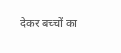देकर बच्चों का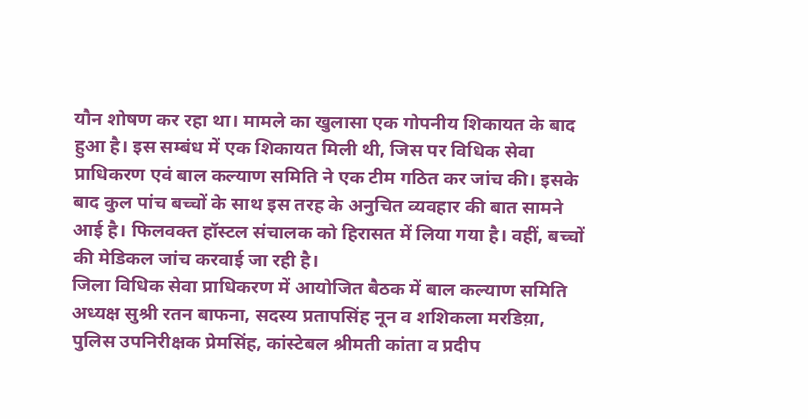यौन शोषण कर रहा था। मामले का खुलासा एक गोपनीय शिकायत के बाद हुआ है। इस सम्बंध में एक शिकायत मिली थी, जिस पर विधिक सेवा प्राधिकरण एवं बाल कल्याण समिति ने एक टीम गठित कर जांच की। इसके बाद कुल पांच बच्चों के साथ इस तरह के अनुचित व्यवहार की बात सामने आई है। फिलवक्त हॉस्टल संचालक को हिरासत में लिया गया है। वहीं, बच्चों की मेडिकल जांच करवाई जा रही है।
जिला विधिक सेवा प्राधिकरण में आयोजित बैठक में बाल कल्याण समिति अध्यक्ष सुश्री रतन बाफना, सदस्य प्रतापसिंह नून व शशिकला मरडिय़ा, पुलिस उपनिरीक्षक प्रेमसिंह, कांस्टेबल श्रीमती कांता व प्रदीप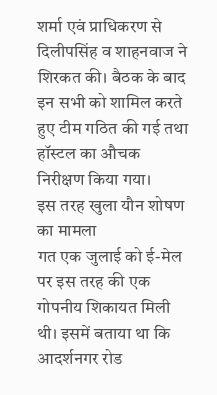शर्मा एवं प्राधिकरण से दिलीपसिंह व शाहनवाज ने शिरकत की। बैठक के बाद इन सभी को शामिल करते हुए टीम गठित की गई तथा हॉस्टल का औचक निरीक्षण किया गया।
इस तरह खुला यौन शोषण का मामला
गत एक जुलाई को ई-मेल पर इस तरह की एक गोपनीय शिकायत मिली थी। इसमें बताया था कि आदर्शनगर रोड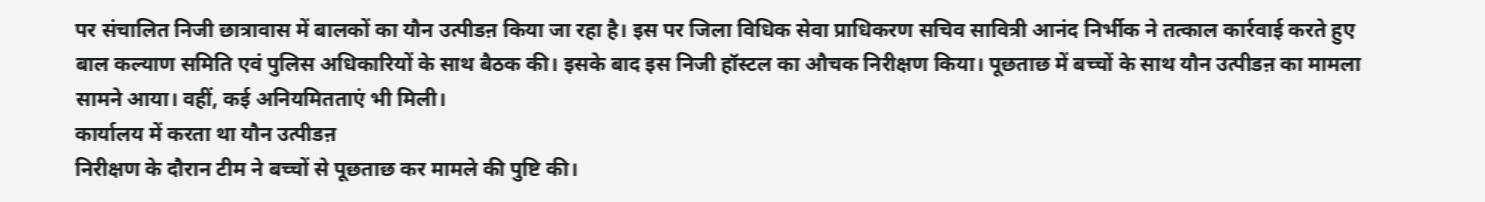पर संचालित निजी छात्रावास में बालकों का यौन उत्पीडऩ किया जा रहा है। इस पर जिला विधिक सेवा प्राधिकरण सचिव सावित्री आनंद निर्भीक ने तत्काल कार्रवाई करते हुए बाल कल्याण समिति एवं पुलिस अधिकारियों के साथ बैठक की। इसके बाद इस निजी हॉस्टल का औचक निरीक्षण किया। पूछताछ में बच्चों के साथ यौन उत्पीडऩ का मामला सामने आया। वहीं, कई अनियमितताएं भी मिली।
कार्यालय में करता था यौन उत्पीडऩ
निरीक्षण के दौरान टीम ने बच्चों से पूछताछ कर मामले की पुष्टि की।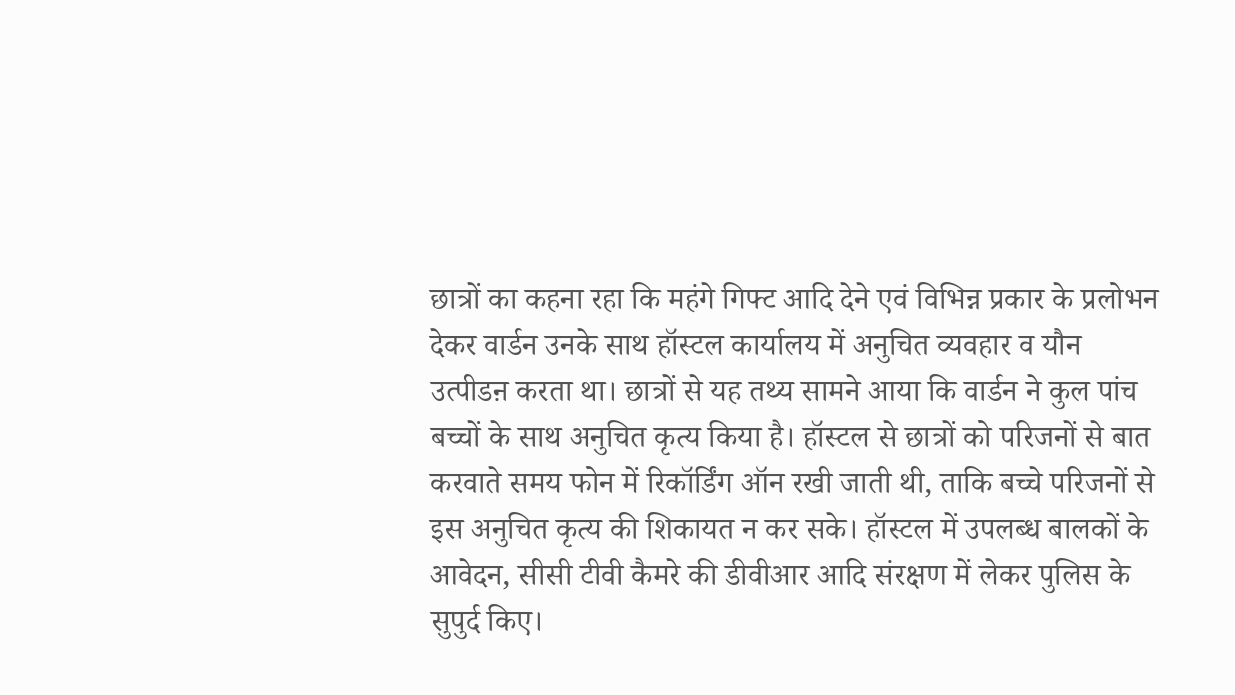छात्रों का कहना रहा कि महंगे गिफ्ट आदि देने एवं विभिन्न प्रकार के प्रलोभन देकर वार्डन उनके साथ हॉस्टल कार्यालय में अनुचित व्यवहार व यौन उत्पीडऩ करता था। छात्रों से यह तथ्य सामने आया कि वार्डन ने कुल पांच बच्चों के साथ अनुचित कृत्य किया है। हॉस्टल से छात्रों को परिजनों से बात करवाते समय फोन में रिकॉर्डिंग ऑन रखी जाती थी, ताकि बच्चे परिजनों से इस अनुचित कृत्य की शिकायत न कर सके। हॉस्टल में उपलब्ध बालकों के आवेदन, सीसी टीवी कैमरे की डीवीआर आदि संरक्षण में लेकर पुलिस के सुपुर्द किए।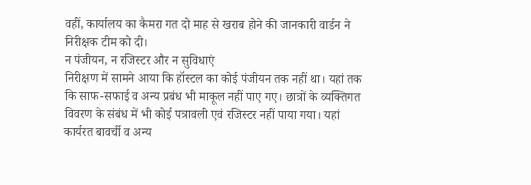वहीं, कार्यालय का कैमरा गत दो माह से खराब होने की जानकारी वार्डन ने निरीक्षक टीम को दी।
न पंजीयन, न रजिस्टर और न सुविधाएं
निरीक्षण में सामने आया कि हॉस्टल का कोई पंजीयन तक नहीं था। यहां तक कि साफ-सफाई व अन्य प्रबंध भी माकूल नहीं पाए गए। छात्रों के व्यक्तिगत विवरण के संबंध में भी कोई पत्रावली एवं रजिस्टर नहीं पाया गया। यहां कार्यरत बावर्ची व अन्य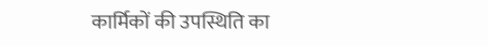कार्मिकों की उपस्थिति का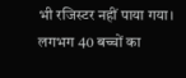भी रजिस्टर नहीं पाया गया। लगभग 40 बच्चों का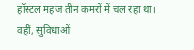हॉस्टल महज तीन कमरों में चल रहा था। वहीं, सुविधाओं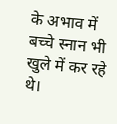के अभाव में बच्चे स्नान भी खुले में कर रहे थे।